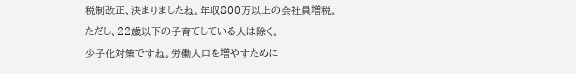税制改正、決まりましたね。年収800万以上の会社員増税。
ただし、22歳以下の子育てしている人は除く。
少子化対策ですね。労働人口を増やすために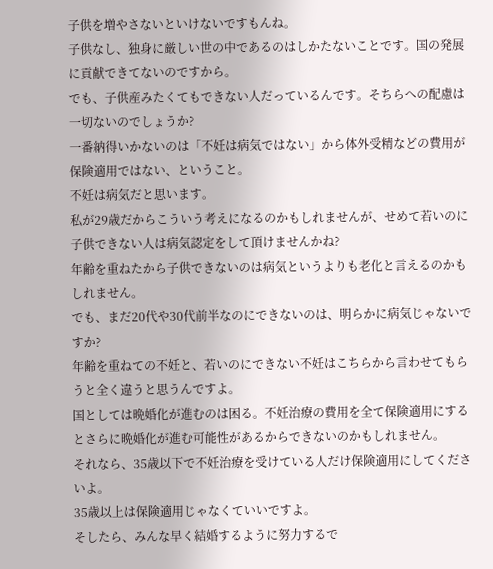子供を増やさないといけないですもんね。
子供なし、独身に厳しい世の中であるのはしかたないことです。国の発展に貢献できてないのですから。
でも、子供産みたくてもできない人だっているんです。そちらへの配慮は一切ないのでしょうか?
一番納得いかないのは「不妊は病気ではない」から体外受精などの費用が保険適用ではない、ということ。
不妊は病気だと思います。
私が29歳だからこういう考えになるのかもしれませんが、せめて若いのに子供できない人は病気認定をして頂けませんかね?
年齢を重ねたから子供できないのは病気というよりも老化と言えるのかもしれません。
でも、まだ20代や30代前半なのにできないのは、明らかに病気じゃないですか?
年齢を重ねての不妊と、若いのにできない不妊はこちらから言わせてもらうと全く違うと思うんですよ。
国としては晩婚化が進むのは困る。不妊治療の費用を全て保険適用にするとさらに晩婚化が進む可能性があるからできないのかもしれません。
それなら、35歳以下で不妊治療を受けている人だけ保険適用にしてくださいよ。
35歳以上は保険適用じゃなくていいですよ。
そしたら、みんな早く結婚するように努力するで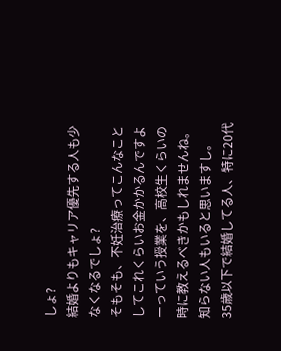しょ?
結婚よりもキャリア優先する人も少なくなるでしょ?
そもそも、不妊治療ってこんなことしてこれくらいお金かかるんですよーっていう授業を、高校生くらいの時に教えるべきかもしれませんね。
知らない人もいると思いますし。
35歳以下で結婚してる人、特に20代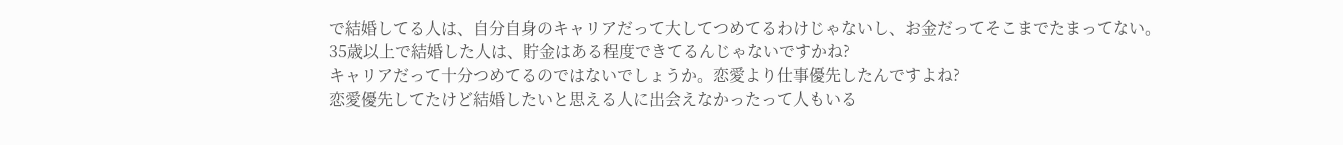で結婚してる人は、自分自身のキャリアだって大してつめてるわけじゃないし、お金だってそこまでたまってない。
35歳以上で結婚した人は、貯金はある程度できてるんじゃないですかね?
キャリアだって十分つめてるのではないでしょうか。恋愛より仕事優先したんですよね?
恋愛優先してたけど結婚したいと思える人に出会えなかったって人もいる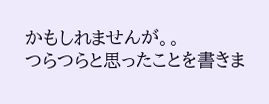かもしれませんが。。
つらつらと思ったことを書きま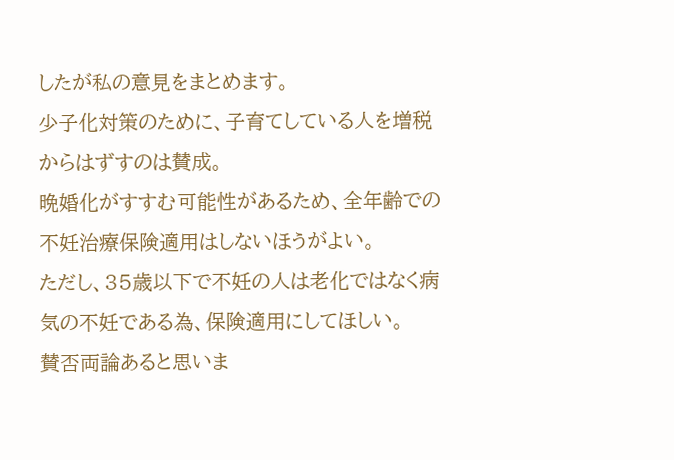したが私の意見をまとめます。
少子化対策のために、子育てしている人を増税からはずすのは賛成。
晩婚化がすすむ可能性があるため、全年齢での不妊治療保険適用はしないほうがよい。
ただし、35歳以下で不妊の人は老化ではなく病気の不妊である為、保険適用にしてほしい。
賛否両論あると思いま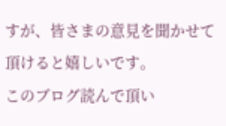すが、皆さまの意見を聞かせて頂けると嬉しいです。
このブログ読んで頂い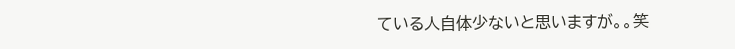ている人自体少ないと思いますが。。笑